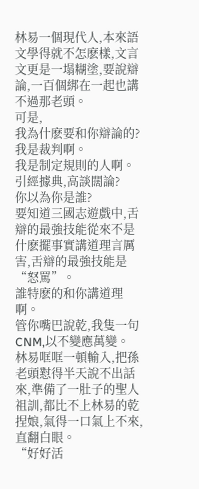林易一個現代人,本來語文學得就不怎麽樣,文言文更是一塌糊塗,要說辯論,一百個綁在一起也講不過那老頭。
可是,
我為什麽要和你辯論的?
我是裁判啊。
我是制定規則的人啊。
引經據典,高談闊論?
你以為你是誰?
要知道三國志遊戲中,舌辯的最強技能從來不是什麽擺事實講道理言厲害,舌辯的最強技能是“怒罵”。
誰特麽的和你講道理啊。
管你嘴巴說乾,我隻一句CNM,以不變應萬變。
林易哐哐一頓輸入,把孫老頭懟得半天說不出話來,準備了一肚子的聖人祖訓,都比不上林易的乾捏娘,氣得一口氣上不來,直翻白眼。
“好好活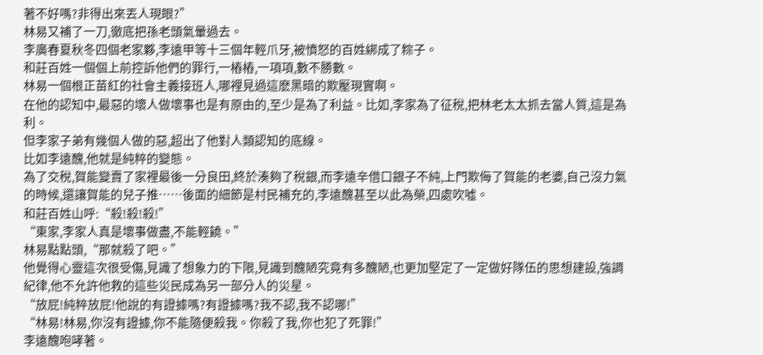著不好嗎?非得出來丟人現眼?”
林易又補了一刀,徹底把孫老頭氣暈過去。
李廣春夏秋冬四個老家夥,李遠甲等十三個年輕爪牙,被憤怒的百姓綁成了粽子。
和莊百姓一個個上前控訴他們的罪行,一樁樁,一項項,數不勝數。
林易一個根正苗紅的社會主義接班人,哪裡見過這麽黑暗的欺壓現實啊。
在他的認知中,最惡的壞人做壞事也是有原由的,至少是為了利益。比如,李家為了征稅,把林老太太抓去當人質,這是為利。
但李家子弟有幾個人做的惡,超出了他對人類認知的底線。
比如李遠醜,他就是純粹的變態。
為了交稅,賀能變賣了家裡最後一分良田,終於湊夠了稅銀,而李遠辛借口銀子不純,上門欺侮了賀能的老婆,自己沒力氣的時候,還讓賀能的兒子推……後面的細節是村民補充的,李遠醜甚至以此為榮,四處吹噓。
和莊百姓山呼:“殺!殺!殺!”
“東家,李家人真是壞事做盡,不能輕饒。”
林易點點頭,“那就殺了吧。”
他覺得心靈這次很受傷,見識了想象力的下限,見識到醜陋究竟有多醜陋,也更加堅定了一定做好隊伍的思想建設,強調紀律,他不允許他救的這些災民成為另一部分人的災星。
“放屁!純粹放屁!他說的有證據嗎?有證據嗎?我不認,我不認哪!”
“林易!林易,你沒有證據,你不能隨便殺我。你殺了我,你也犯了死罪!”
李遠醜咆哮著。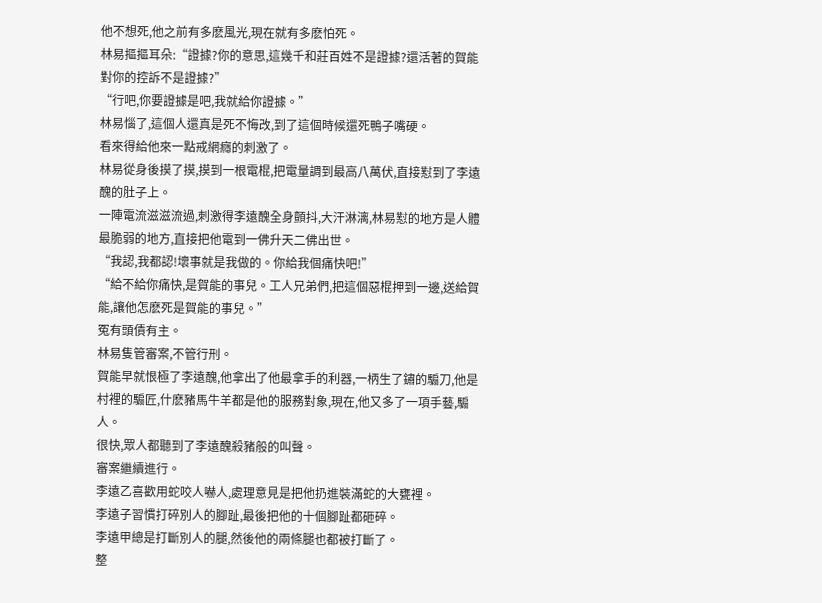他不想死,他之前有多麽風光,現在就有多麽怕死。
林易摳摳耳朵:“證據?你的意思,這幾千和莊百姓不是證據?還活著的賀能對你的控訴不是證據?”
“行吧,你要證據是吧,我就給你證據。”
林易惱了,這個人還真是死不悔改,到了這個時候還死鴨子嘴硬。
看來得給他來一點戒網癮的刺激了。
林易從身後摸了摸,摸到一根電棍,把電量調到最高八萬伏,直接懟到了李遠醜的肚子上。
一陣電流滋滋流過,刺激得李遠醜全身顫抖,大汗淋漓,林易懟的地方是人體最脆弱的地方,直接把他電到一佛升天二佛出世。
“我認,我都認!壞事就是我做的。你給我個痛快吧!”
“給不給你痛快,是賀能的事兒。工人兄弟們,把這個惡棍押到一邊,送給賀能,讓他怎麽死是賀能的事兒。”
冤有頭債有主。
林易隻管審案,不管行刑。
賀能早就恨極了李遠醜,他拿出了他最拿手的利器,一柄生了鏽的騸刀,他是村裡的騸匠,什麽豬馬牛羊都是他的服務對象,現在,他又多了一項手藝,騸人。
很快,眾人都聽到了李遠醜殺豬般的叫聲。
審案繼續進行。
李遠乙喜歡用蛇咬人嚇人,處理意見是把他扔進裝滿蛇的大甕裡。
李遠子習慣打碎別人的腳趾,最後把他的十個腳趾都砸碎。
李遠甲總是打斷別人的腿,然後他的兩條腿也都被打斷了。
整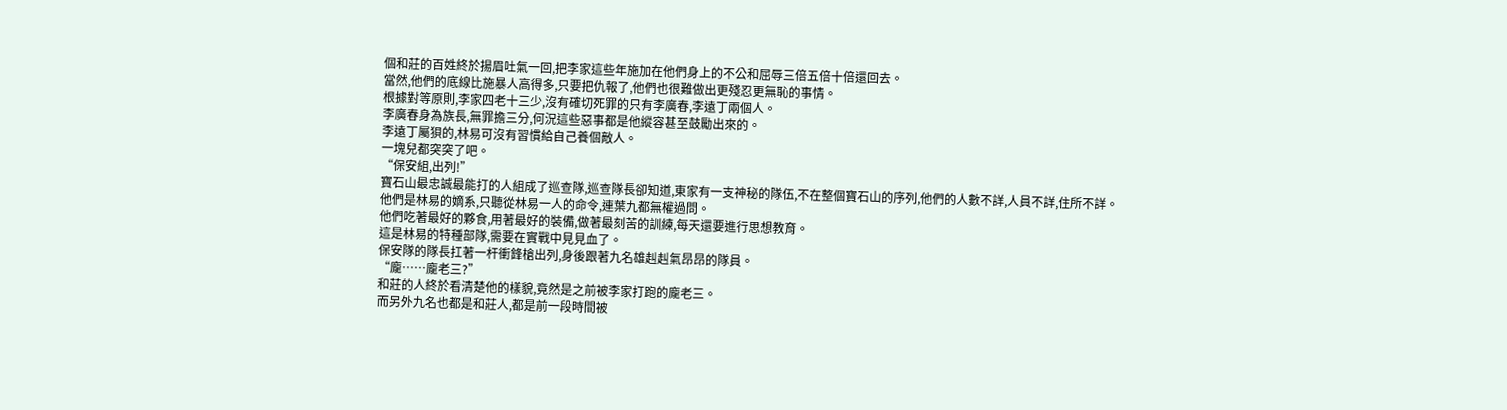個和莊的百姓終於揚眉吐氣一回,把李家這些年施加在他們身上的不公和屈辱三倍五倍十倍還回去。
當然,他們的底線比施暴人高得多,只要把仇報了,他們也很難做出更殘忍更無恥的事情。
根據對等原則,李家四老十三少,沒有確切死罪的只有李廣春,李遠丁兩個人。
李廣春身為族長,無罪擔三分,何況這些惡事都是他縱容甚至鼓勵出來的。
李遠丁屬狽的,林易可沒有習慣給自己養個敵人。
一塊兒都突突了吧。
“保安組,出列!”
寶石山最忠誠最能打的人組成了巡查隊,巡查隊長卻知道,東家有一支神秘的隊伍,不在整個寶石山的序列,他們的人數不詳,人員不詳,住所不詳。
他們是林易的嫡系,只聽從林易一人的命令,連葉九都無權過問。
他們吃著最好的夥食,用著最好的裝備,做著最刻苦的訓練,每天還要進行思想教育。
這是林易的特種部隊,需要在實戰中見見血了。
保安隊的隊長扛著一杆衝鋒槍出列,身後跟著九名雄赳赳氣昂昂的隊員。
“龐……龐老三?”
和莊的人終於看清楚他的樣貌,竟然是之前被李家打跑的龐老三。
而另外九名也都是和莊人,都是前一段時間被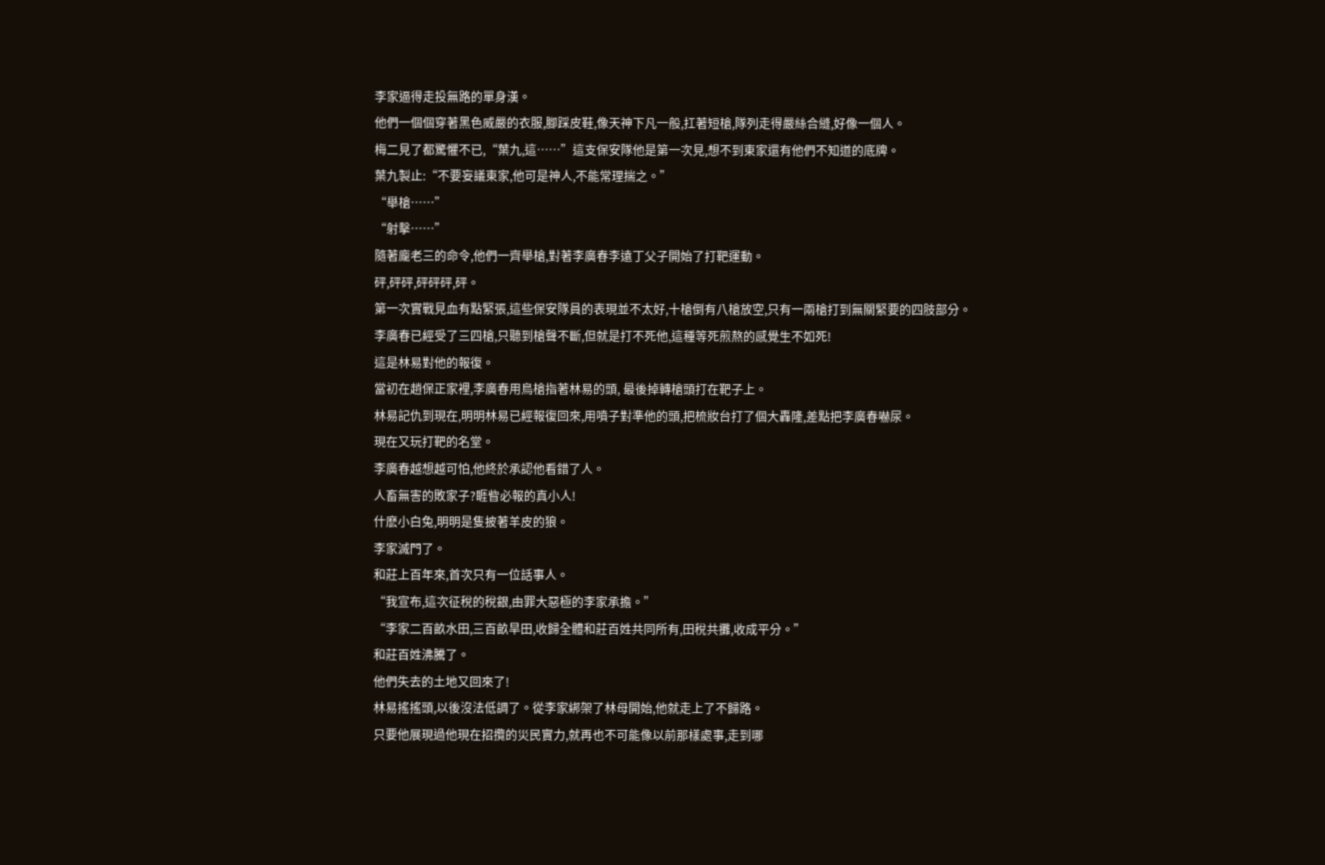李家逼得走投無路的單身漢。
他們一個個穿著黑色威嚴的衣服,腳踩皮鞋,像天神下凡一般,扛著短槍,隊列走得嚴絲合縫,好像一個人。
梅二見了都驚懼不已,“葉九,這……”這支保安隊他是第一次見,想不到東家還有他們不知道的底牌。
葉九製止:“不要妄議東家,他可是神人,不能常理揣之。”
“舉槍……”
“射擊……”
隨著龐老三的命令,他們一齊舉槍,對著李廣春李遠丁父子開始了打靶運動。
砰,砰砰,砰砰砰,砰。
第一次實戰見血有點緊張,這些保安隊員的表現並不太好,十槍倒有八槍放空,只有一兩槍打到無關緊要的四肢部分。
李廣春已經受了三四槍,只聽到槍聲不斷,但就是打不死他,這種等死煎熬的感覺生不如死!
這是林易對他的報復。
當初在趙保正家裡,李廣春用鳥槍指著林易的頭, 最後掉轉槍頭打在靶子上。
林易記仇到現在,明明林易已經報復回來,用噴子對準他的頭,把梳妝台打了個大轟隆,差點把李廣春嚇尿。
現在又玩打靶的名堂。
李廣春越想越可怕,他終於承認他看錯了人。
人畜無害的敗家子?睚眥必報的真小人!
什麽小白兔,明明是隻披著羊皮的狼。
李家滅門了。
和莊上百年來,首次只有一位話事人。
“我宣布,這次征稅的稅銀,由罪大惡極的李家承擔。”
“李家二百畝水田,三百畝旱田,收歸全體和莊百姓共同所有,田稅共攤,收成平分。”
和莊百姓沸騰了。
他們失去的土地又回來了!
林易搖搖頭,以後沒法低調了。從李家綁架了林母開始,他就走上了不歸路。
只要他展現過他現在招攬的災民實力,就再也不可能像以前那樣處事,走到哪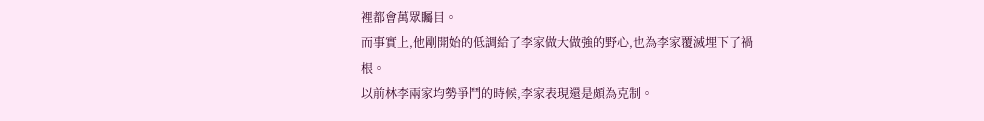裡都會萬眾矚目。
而事實上,他剛開始的低調給了李家做大做強的野心,也為李家覆滅埋下了禍根。
以前林李兩家均勢爭鬥的時候,李家表現還是頗為克制。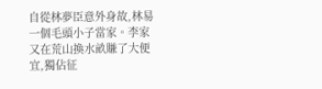自從林夢臣意外身故,林易一個毛頭小子當家。李家又在荒山換水畝賺了大便宜,獨佔征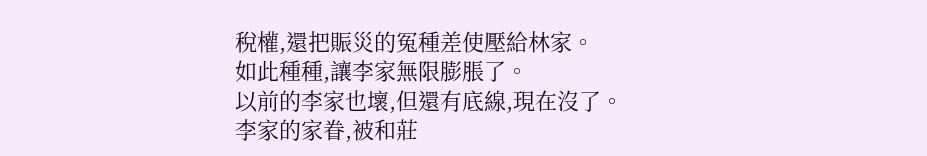稅權,還把賑災的冤種差使壓給林家。
如此種種,讓李家無限膨脹了。
以前的李家也壞,但還有底線,現在沒了。
李家的家眷,被和莊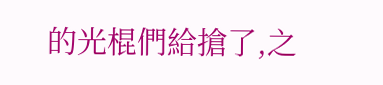的光棍們給搶了,之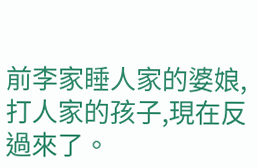前李家睡人家的婆娘,打人家的孩子,現在反過來了。